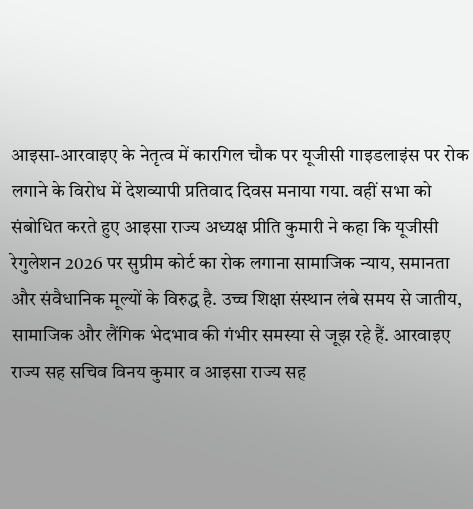आइसा-आरवाइए के नेतृत्व में कारगिल चौक पर यूजीसी गाइडलाइंस पर रोक लगाने के विरोध में देशव्यापी प्रतिवाद दिवस मनाया गया. वहीं सभा को संबोधित करते हुए आइसा राज्य अध्यक्ष प्रीति कुमारी ने कहा कि यूजीसी रेगुलेशन 2026 पर सुप्रीम कोर्ट का रोक लगाना सामाजिक न्याय, समानता और संवैधानिक मूल्यों के विरुद्ध है. उच्च शिक्षा संस्थान लंबे समय से जातीय, सामाजिक और लैंगिक भेदभाव की गंभीर समस्या से जूझ रहे हैं. आरवाइए राज्य सह सचिव विनय कुमार व आइसा राज्य सह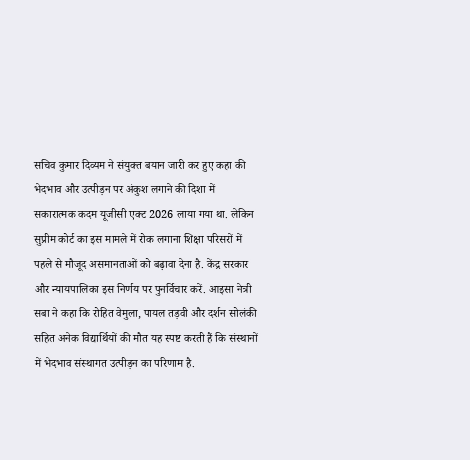सचिव कुमार दिव्यम ने संयुक्त बयान जारी कर हुए कहा की भेदभाव और उत्पीड़न पर अंकुश लगाने की दिशा में सकारात्मक कदम यूजीसी एक्ट 2026 लाया गया था. लेकिन सुप्रीम कोर्ट का इस मामले में रोक लगाना शिक्षा परिसरों में पहले से मौजूद असमानताओं को बढ़ावा देना है. केंद्र सरकार और न्यायपालिका इस निर्णय पर पुनर्विचार करें. आइसा नेत्री सबा ने कहा कि रोहित वेमुला, पायल तड़वी और दर्शन सोलंकी सहित अनेक विद्यार्थियों की मौत यह स्पष्ट करती हैं कि संस्थानों में भेदभाव संस्थागत उत्पीड़न का परिणाम है.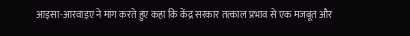आइसा-आरवाइए ने मांग करते हुए कहा कि केंद्र सरकार तत्काल प्रभाव से एक मजबूत और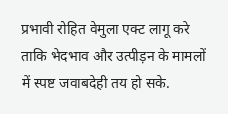प्रभावी रोहित वेमुला एक्ट लागू करे ताकि भेदभाव और उत्पीड़न के मामलों में स्पष्ट जवाबदेही तय हो सके.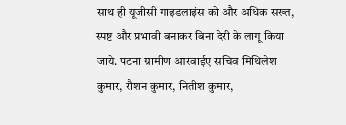साथ ही यूजीसी गाइडलाइंस को और अधिक सख्त, स्पष्ट और प्रभावी बनाकर बिना देरी के लागू किया जाये. पटना ग्रामीण आरवाईए सचिव मिथिलेश कुमार, रौशन कुमार, नितीश कुमार,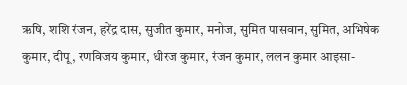ऋषि, शशि रंजन, हरेंद्र दास, सुजीत कुमार, मनोज, सुमित पासवान, सुमित, अभिषेक कुमार, दीपू, रणविजय कुमार, धीरज कुमार, रंजन कुमार, ललन कुमार आइसा-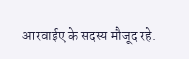आरवाईए के सदस्य मौजूद रहे.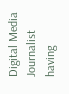Digital Media Journalist having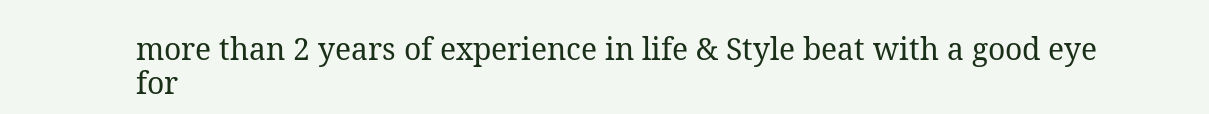more than 2 years of experience in life & Style beat with a good eye for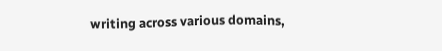writing across various domains,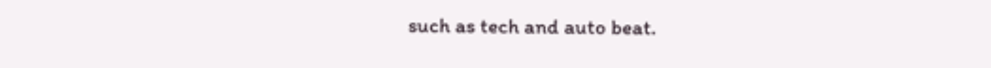such as tech and auto beat.